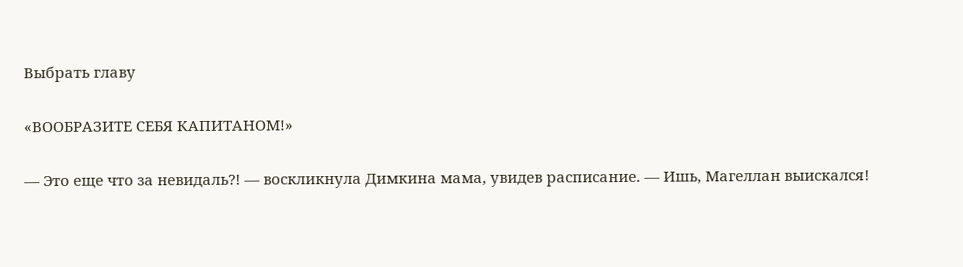Выбрать главу

«ВООБРАЗИТЕ СЕБЯ КАПИТАНОМ!»

— Это еще что за невидаль?! — воскликнула Димкина мама, увидев расписание. — Ишь, Магеллан выискался!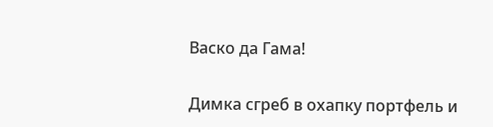Васко да Гама!

Димка сгреб в охапку портфель и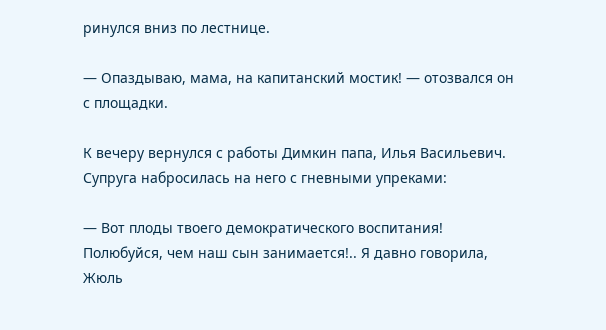ринулся вниз по лестнице.

— Опаздываю, мама, на капитанский мостик! — отозвался он с площадки.

К вечеру вернулся с работы Димкин папа, Илья Васильевич. Супруга набросилась на него с гневными упреками:

— Вот плоды твоего демократического воспитания! Полюбуйся, чем наш сын занимается!.. Я давно говорила, Жюль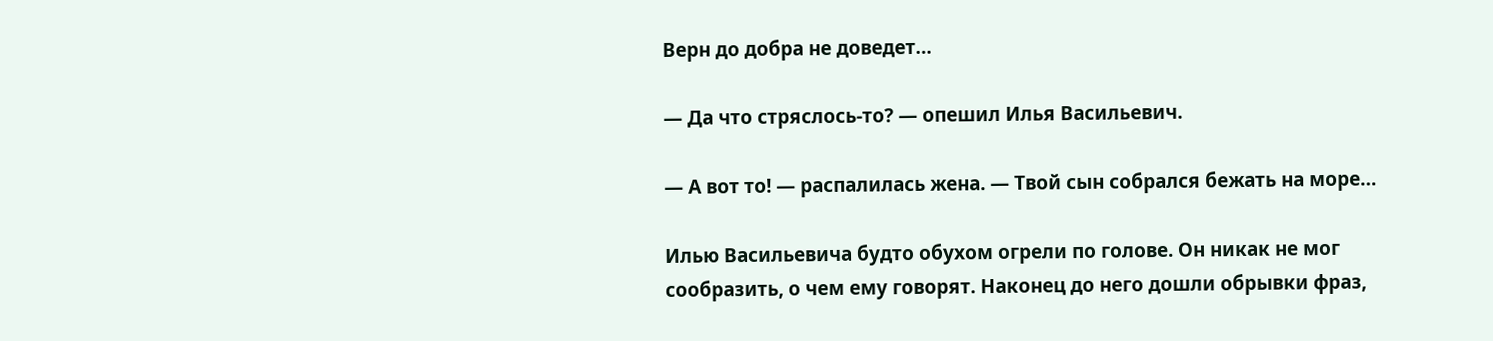Верн до добра не доведет…

— Да что стряслось-то? — опешил Илья Васильевич.

— А вот то! — распалилась жена. — Твой сын собрался бежать на море…

Илью Васильевича будто обухом огрели по голове. Он никак не мог сообразить, о чем ему говорят. Наконец до него дошли обрывки фраз,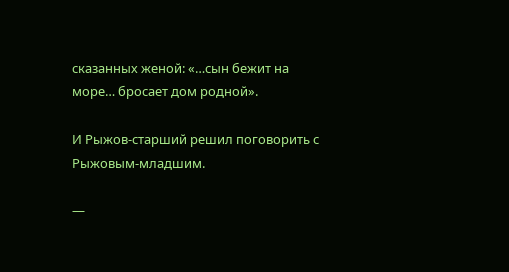сказанных женой: «…сын бежит на море… бросает дом родной».

И Рыжов-старший решил поговорить с Рыжовым-младшим.

—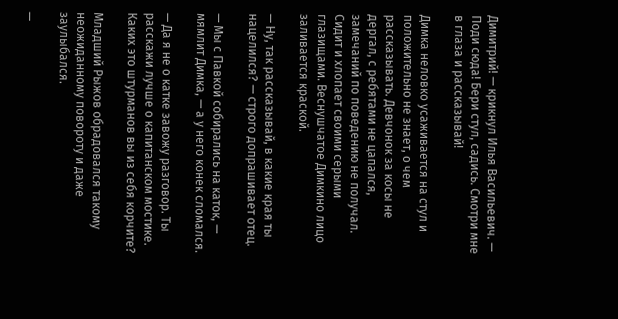Димитрий! — крикнул Илья Васильевич. — Поди сюда! Бери стул, садись. Смотри мне в глаза и рассказывай!

Димка неловко усаживается на стул и положительно не знает, о чем рассказывать. Девчонок за косы не дергал, с ребятами не цапался, замечаний по поведению не получал. Сидит и хлопает своими серыми глазищами. Веснушчатое Димкино лицо заливается краской.

— Ну, так рассказывай, в какие края ты нацелился? — строго допрашивает отец.

— Мы с Павкой собирались на каток, — мямлит Димка, — а у него конек сломался.

— Да я не о катке завожу разговор. Ты расскажи лучше о капитанском мостике. Каких это штурманов вы из себя корчите?

Младший Рыжов обрадовался такому неожиданному повороту и даже заулыбался.

—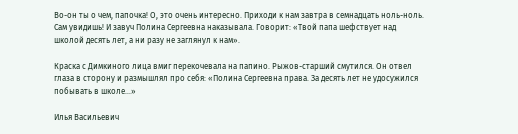Во-он ты о чем, папочка! О, это очень интересно. Приходи к нам завтра в семнадцать ноль-ноль. Сам увидишь! И завуч Полина Сергеевна наказывала. Говорит: «Твой папа шефствует над школой десять лет, а ни разу не заглянул к нам».

Краска с Димкиного лица вмиг перекочевала на папино. Рыжов-старший смутился. Он отвел глаза в сторону и размышлял про себя: «Полина Сергеевна права. За десять лет не удосужился побывать в школе…»

Илья Васильевич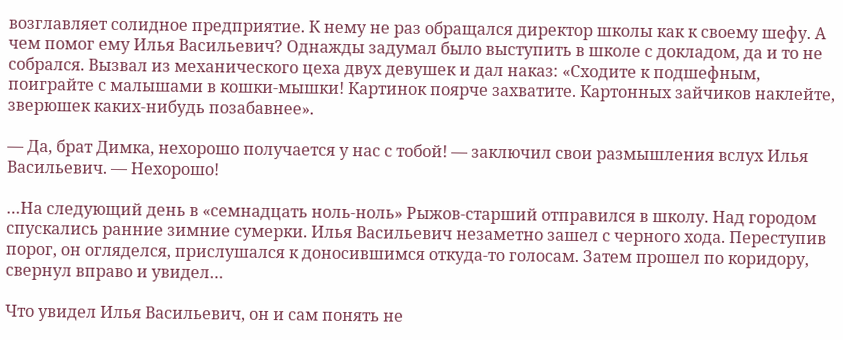возглавляет солидное предприятие. К нему не раз обращался директор школы как к своему шефу. А чем помог ему Илья Васильевич? Однажды задумал было выступить в школе с докладом, да и то не собрался. Вызвал из механического цеха двух девушек и дал наказ: «Сходите к подшефным, поиграйте с малышами в кошки-мышки! Картинок поярче захватите. Картонных зайчиков наклейте, зверюшек каких-нибудь позабавнее».

— Да, брат Димка, нехорошо получается у нас с тобой! — заключил свои размышления вслух Илья Васильевич. — Нехорошо!

…На следующий день в «семнадцать ноль-ноль» Рыжов-старший отправился в школу. Над городом спускались ранние зимние сумерки. Илья Васильевич незаметно зашел с черного хода. Переступив порог, он огляделся, прислушался к доносившимся откуда-то голосам. Затем прошел по коридору, свернул вправо и увидел…

Что увидел Илья Васильевич, он и сам понять не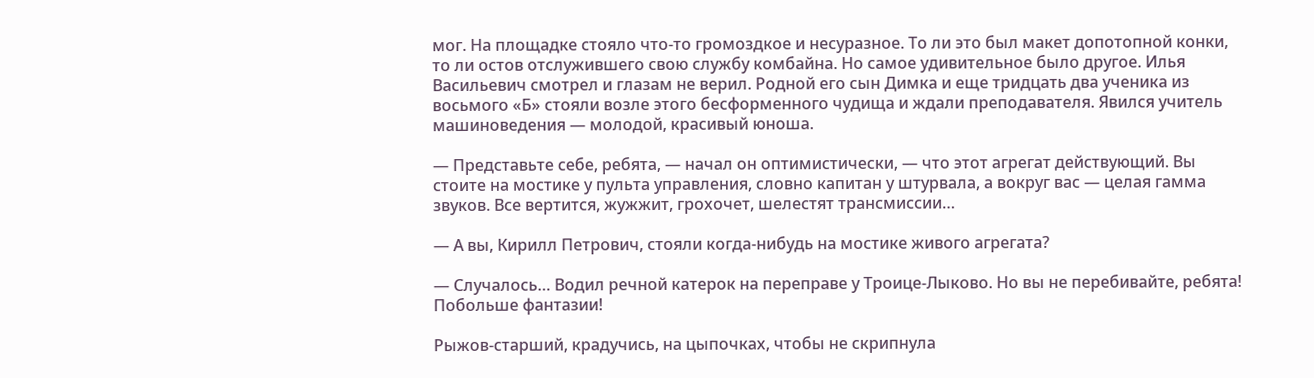мог. На площадке стояло что-то громоздкое и несуразное. То ли это был макет допотопной конки, то ли остов отслужившего свою службу комбайна. Но самое удивительное было другое. Илья Васильевич смотрел и глазам не верил. Родной его сын Димка и еще тридцать два ученика из восьмого «Б» стояли возле этого бесформенного чудища и ждали преподавателя. Явился учитель машиноведения — молодой, красивый юноша.

— Представьте себе, ребята, — начал он оптимистически, — что этот агрегат действующий. Вы стоите на мостике у пульта управления, словно капитан у штурвала, а вокруг вас — целая гамма звуков. Все вертится, жужжит, грохочет, шелестят трансмиссии…

— А вы, Кирилл Петрович, стояли когда-нибудь на мостике живого агрегата?

— Случалось… Водил речной катерок на переправе у Троице-Лыково. Но вы не перебивайте, ребята! Побольше фантазии!

Рыжов-старший, крадучись, на цыпочках, чтобы не скрипнула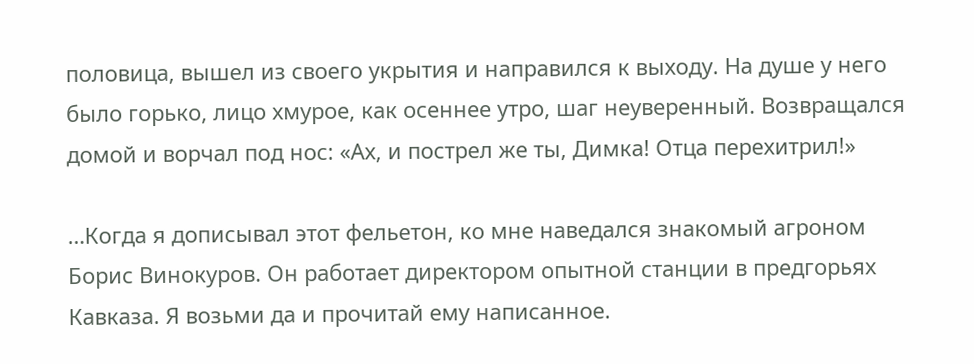половица, вышел из своего укрытия и направился к выходу. На душе у него было горько, лицо хмурое, как осеннее утро, шаг неуверенный. Возвращался домой и ворчал под нос: «Ах, и пострел же ты, Димка! Отца перехитрил!»

…Когда я дописывал этот фельетон, ко мне наведался знакомый агроном Борис Винокуров. Он работает директором опытной станции в предгорьях Кавказа. Я возьми да и прочитай ему написанное.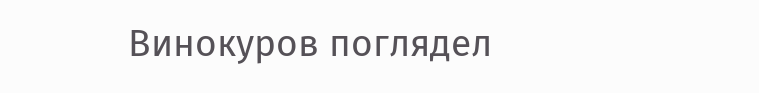Винокуров поглядел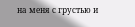на меня с грустью и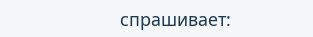спрашивает: